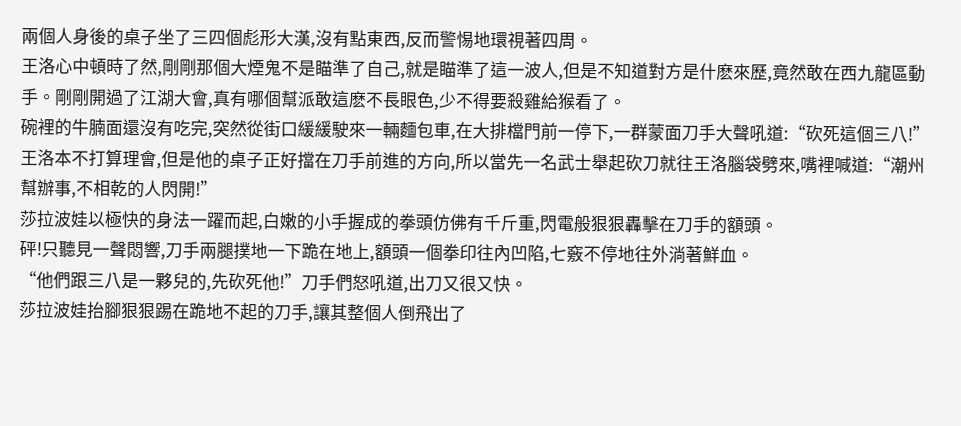兩個人身後的桌子坐了三四個彪形大漢,沒有點東西,反而警惕地環視著四周。
王洛心中頓時了然,剛剛那個大煙鬼不是瞄準了自己,就是瞄準了這一波人,但是不知道對方是什麽來歷,竟然敢在西九龍區動手。剛剛開過了江湖大會,真有哪個幫派敢這麽不長眼色,少不得要殺雞給猴看了。
碗裡的牛腩面還沒有吃完,突然從街口緩緩駛來一輛麵包車,在大排檔門前一停下,一群蒙面刀手大聲吼道:“砍死這個三八!”
王洛本不打算理會,但是他的桌子正好擋在刀手前進的方向,所以當先一名武士舉起砍刀就往王洛腦袋劈來,嘴裡喊道:“潮州幫辦事,不相乾的人閃開!”
莎拉波娃以極快的身法一躍而起,白嫩的小手握成的拳頭仿佛有千斤重,閃電般狠狠轟擊在刀手的額頭。
砰!只聽見一聲悶響,刀手兩腿撲地一下跪在地上,額頭一個拳印往內凹陷,七竅不停地往外淌著鮮血。
“他們跟三八是一夥兒的,先砍死他!”刀手們怒吼道,出刀又很又快。
莎拉波娃抬腳狠狠踢在跪地不起的刀手,讓其整個人倒飛出了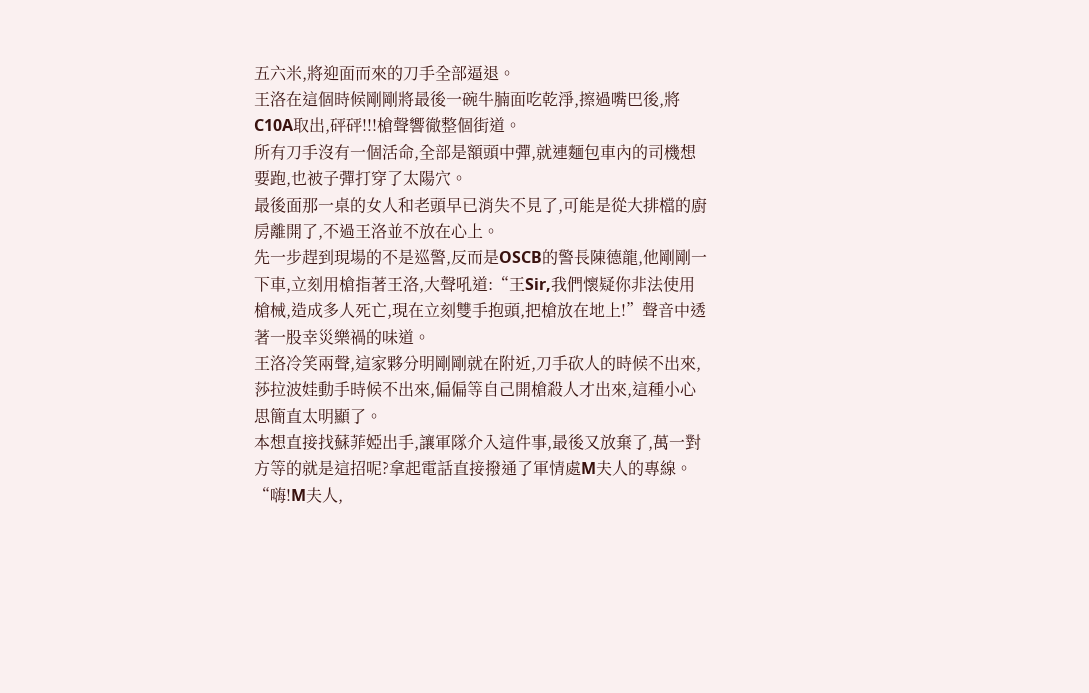五六米,將迎面而來的刀手全部逼退。
王洛在這個時候剛剛將最後一碗牛腩面吃乾淨,擦過嘴巴後,將C10A取出,砰砰!!!槍聲響徹整個街道。
所有刀手沒有一個活命,全部是額頭中彈,就連麵包車內的司機想要跑,也被子彈打穿了太陽穴。
最後面那一桌的女人和老頭早已消失不見了,可能是從大排檔的廚房離開了,不過王洛並不放在心上。
先一步趕到現場的不是巡警,反而是OSCB的警長陳德龍,他剛剛一下車,立刻用槍指著王洛,大聲吼道:“王Sir,我們懷疑你非法使用槍械,造成多人死亡,現在立刻雙手抱頭,把槍放在地上!”聲音中透著一股幸災樂禍的味道。
王洛冷笑兩聲,這家夥分明剛剛就在附近,刀手砍人的時候不出來,莎拉波娃動手時候不出來,偏偏等自己開槍殺人才出來,這種小心思簡直太明顯了。
本想直接找蘇菲婭出手,讓軍隊介入這件事,最後又放棄了,萬一對方等的就是這招呢?拿起電話直接撥通了軍情處M夫人的專線。
“嗨!M夫人,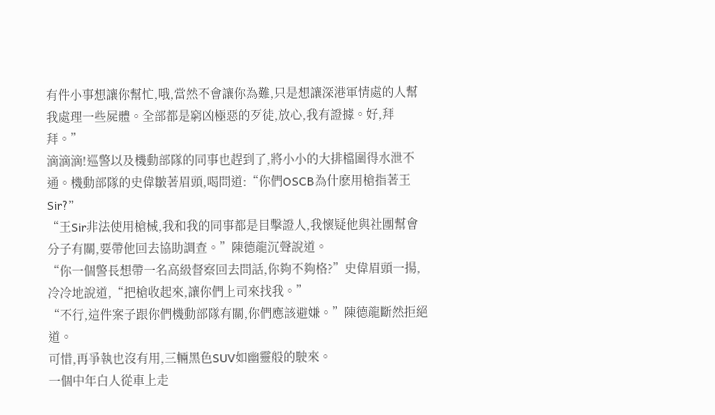有件小事想讓你幫忙,哦,當然不會讓你為難,只是想讓深港軍情處的人幫我處理一些屍體。全部都是窮凶極惡的歹徒,放心,我有證據。好,拜拜。”
滴滴滴!巡警以及機動部隊的同事也趕到了,將小小的大排檔圍得水泄不通。機動部隊的史偉皺著眉頭,喝問道:“你們OSCB為什麽用槍指著王Sir?”
“王Sir非法使用槍械,我和我的同事都是目擊證人,我懷疑他與社團幫會分子有關,要帶他回去協助調查。”陳德龍沉聲說道。
“你一個警長想帶一名高級督察回去問話,你夠不夠格?”史偉眉頭一揚,冷冷地說道,“把槍收起來,讓你們上司來找我。”
“不行,這件案子跟你們機動部隊有關,你們應該避嫌。”陳德龍斷然拒絕道。
可惜,再爭執也沒有用,三輛黑色SUV如幽靈般的駛來。
一個中年白人從車上走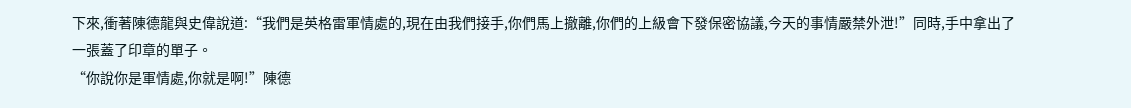下來,衝著陳德龍與史偉說道:“我們是英格雷軍情處的,現在由我們接手,你們馬上撤離,你們的上級會下發保密協議,今天的事情嚴禁外泄!”同時,手中拿出了一張蓋了印章的單子。
“你說你是軍情處,你就是啊!”陳德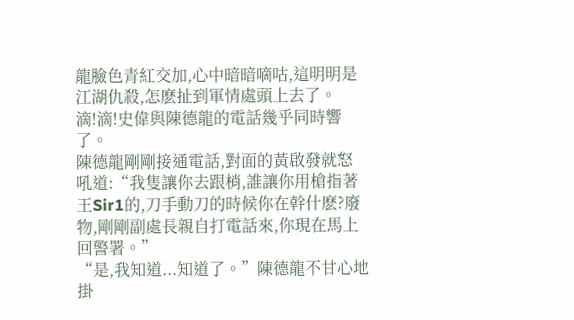龍臉色青紅交加,心中暗暗嘀咕,這明明是江湖仇殺,怎麽扯到軍情處頭上去了。
滴!滴!史偉與陳德龍的電話幾乎同時響了。
陳德龍剛剛接通電話,對面的黃啟發就怒吼道:“我隻讓你去跟梢,誰讓你用槍指著王Sir1的,刀手動刀的時候你在幹什麽?廢物,剛剛副處長親自打電話來,你現在馬上回警署。”
“是,我知道...知道了。”陳德龍不甘心地掛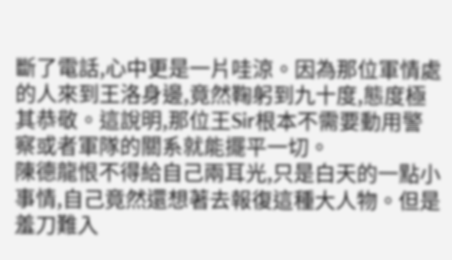斷了電話,心中更是一片哇涼。因為那位軍情處的人來到王洛身邊,竟然鞠躬到九十度,態度極其恭敬。這說明,那位王Sir根本不需要動用警察或者軍隊的關系就能擺平一切。
陳德龍恨不得給自己兩耳光,只是白天的一點小事情,自己竟然還想著去報復這種大人物。但是羞刀難入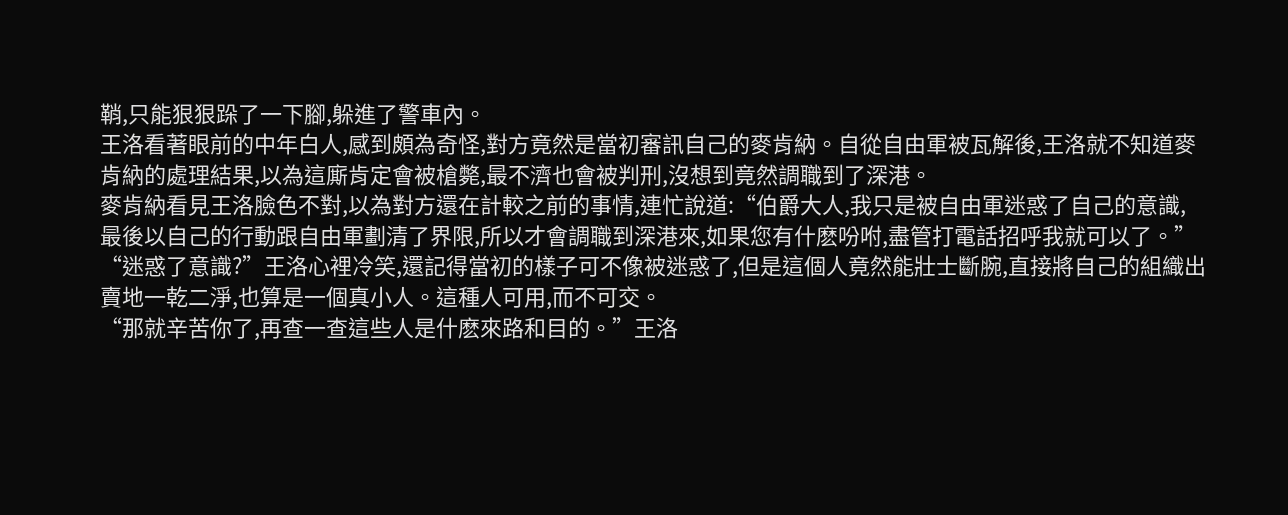鞘,只能狠狠跺了一下腳,躲進了警車內。
王洛看著眼前的中年白人,感到頗為奇怪,對方竟然是當初審訊自己的麥肯納。自從自由軍被瓦解後,王洛就不知道麥肯納的處理結果,以為這廝肯定會被槍斃,最不濟也會被判刑,沒想到竟然調職到了深港。
麥肯納看見王洛臉色不對,以為對方還在計較之前的事情,連忙說道:“伯爵大人,我只是被自由軍迷惑了自己的意識,最後以自己的行動跟自由軍劃清了界限,所以才會調職到深港來,如果您有什麽吩咐,盡管打電話招呼我就可以了。”
“迷惑了意識?”王洛心裡冷笑,還記得當初的樣子可不像被迷惑了,但是這個人竟然能壯士斷腕,直接將自己的組織出賣地一乾二淨,也算是一個真小人。這種人可用,而不可交。
“那就辛苦你了,再查一查這些人是什麽來路和目的。”王洛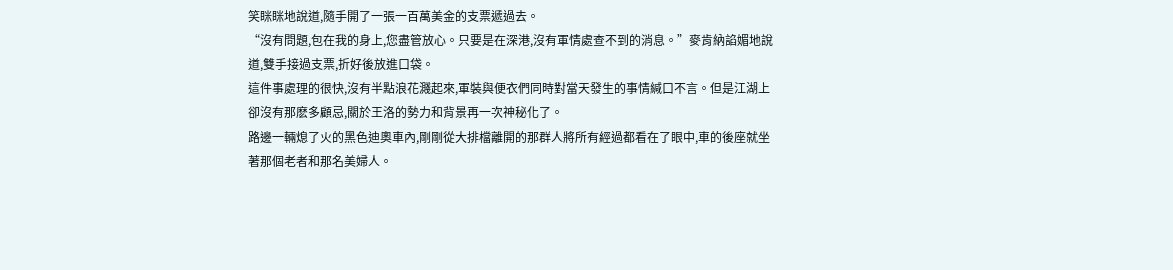笑眯眯地說道,隨手開了一張一百萬美金的支票遞過去。
“沒有問題,包在我的身上,您盡管放心。只要是在深港,沒有軍情處查不到的消息。”麥肯納諂媚地說道,雙手接過支票,折好後放進口袋。
這件事處理的很快,沒有半點浪花濺起來,軍裝與便衣們同時對當天發生的事情緘口不言。但是江湖上卻沒有那麽多顧忌,關於王洛的勢力和背景再一次神秘化了。
路邊一輛熄了火的黑色迪奧車內,剛剛從大排檔離開的那群人將所有經過都看在了眼中,車的後座就坐著那個老者和那名美婦人。